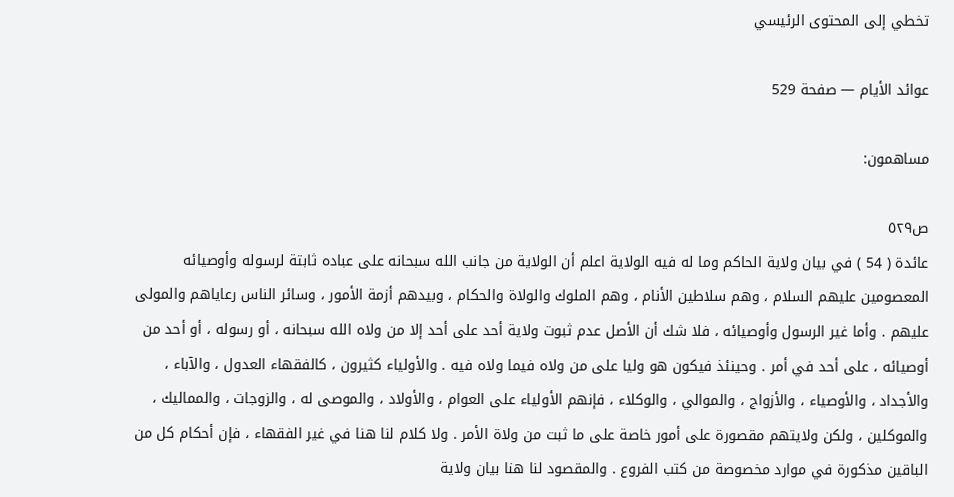تخطي إلى المحتوى الرئيسي

عوائد الأيام — صفحة 529

مساهمون:

ص٥٢٩
عائدة ( 54 ) في بيان ولاية الحاكم وما له فيه الولاية اعلم أن الولاية من جانب الله سبحانه على عباده ثابتة لرسوله وأوصيائه المعصومين عليهم السلام ، وهم سلاطين الأنام ، وهم الملوك والولاة والحكام ، وبيدهم أزمة الأمور ، وسائر الناس رعاياهم والمولى عليهم . وأما غير الرسول وأوصيائه ، فلا شك أن الأصل عدم ثبوت ولاية أحد على أحد إلا من ولاه الله سبحانه ، أو رسوله ، أو أحد من أوصيائه ، على أحد في أمر . وحينئذ فيكون هو وليا على من ولاه فيما ولاه فيه . والأولياء كثيرون ، كالفقهاء العدول ، والآباء ، والأجداد ، والأوصياء ، والأزواج ، والموالي ، والوكلاء ، فإنهم الأولياء على العوام ، والأولاد ، والموصى له ، والزوجات ، والمماليك ، والموكلين ، ولكن ولايتهم مقصورة على أمور خاصة على ما ثبت من ولاة الأمر . ولا كلام لنا هنا في غير الفقهاء ، فإن أحكام كل من الباقين مذكورة في موارد مخصوصة من كتب الفروع . والمقصود لنا هنا بيان ولاية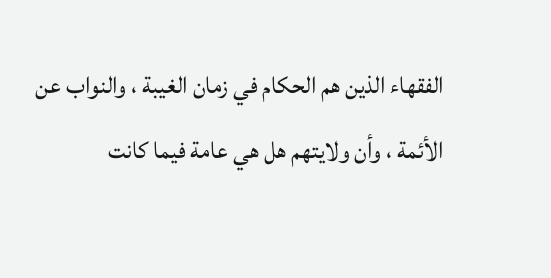الفقهاء الذين هم الحكام في زمان الغيبة ، والنواب عن الأئمة ، وأن ولايتهم هل هي عامة فيما كانت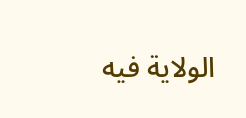الولاية فيه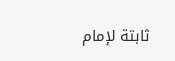ثابتة لإمام